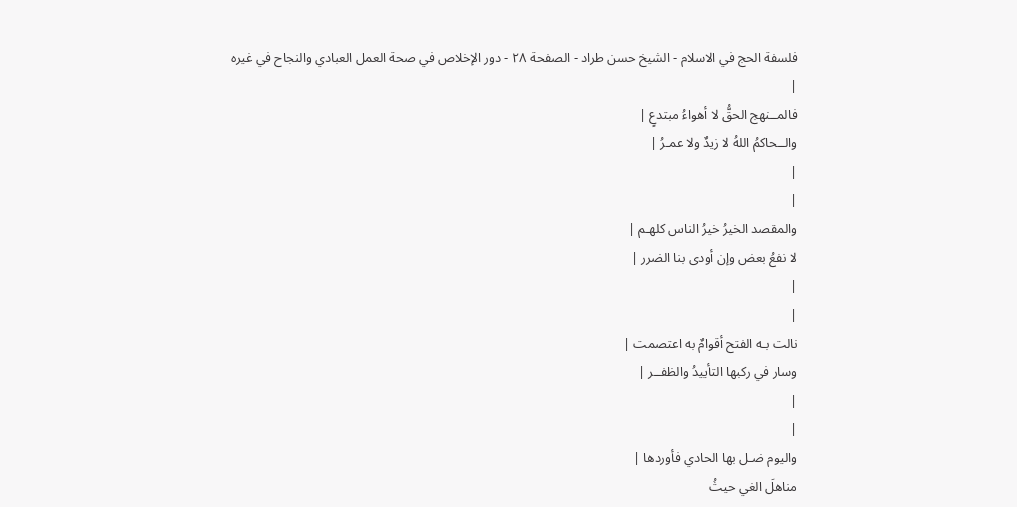فلسفة الحج في الاسلام - الشيخ حسن طراد - الصفحة ٢٨ - دور الإخلاص في صحة العمل العبادي والنجاح في غيره
|
فالمــنهج الحقُّ لا أهواءُ مبتدعٍ |
والــحاكمُ اللهُ لا زيدٌ ولا عمـرُ |
|
|
والمقصد الخيرُ خيرُ الناس كلهـم |
لا نفعُ بعض وإن أودى بنا الضرر |
|
|
نالت بـه الفتح أقوامٌ به اعتصمت |
وسار في ركبها التأييدُ والظفــر |
|
|
واليوم ضـل بها الحادي فأوردها |
مناهلَ الغي حيثُ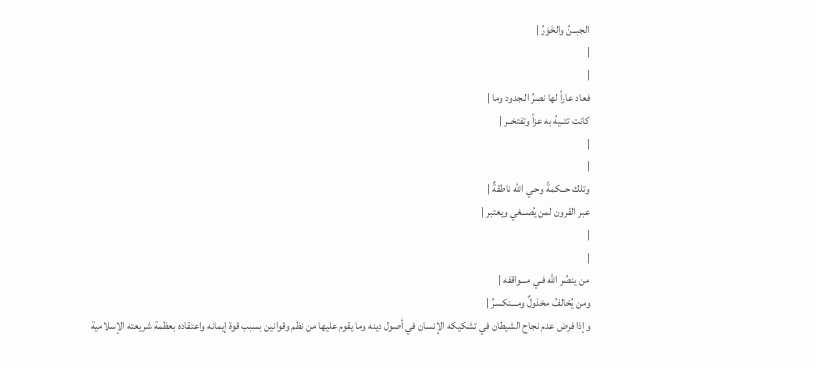الجبــنُ والخَوَرُ |
|
|
فعاد عاراً لها نصرُ الـجدود وما |
كانت تتــيهُ به عزاً وتفتخــر |
|
|
وتلك حــكمةً وحـي الله ناطقةٌ |
عبر القرون لمن يُصــغي ويعتبر |
|
|
من ينصُر الله فـي مـــواقفه |
ومن يُخالفُ مخذولٌ ومـــنكسرُ |
وإذا فرض عدم نجاح الشيطان في تشكيكه الإنسان في أصول دينه وما يقوم عليها من نظم وقوانين بسبب قوة إيمانه واعتقاده بعظمة شريعته الإسلامية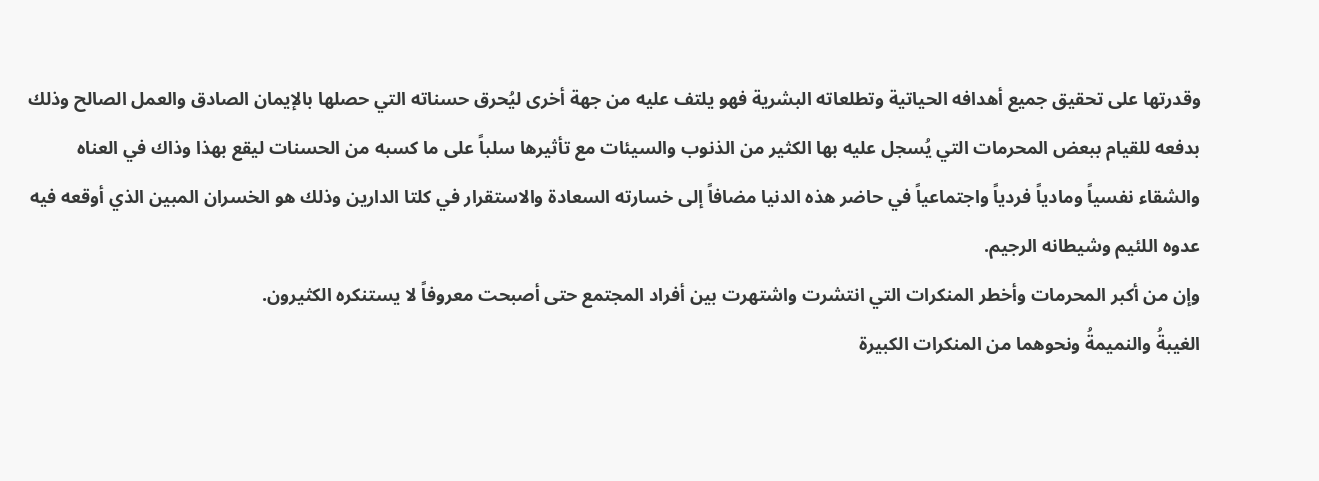وقدرتها على تحقيق جميع أهدافه الحياتية وتطلعاته البشرية فهو يلتف عليه من جهة أخرى ليُحرق حسناته التي حصلها بالإيمان الصادق والعمل الصالح وذلك بدفعه للقيام ببعض المحرمات التي يُسجل عليه بها الكثير من الذنوب والسيئات مع تأثيرها سلباً على ما كسبه من الحسنات ليقع بهذا وذاك في العناه والشقاء نفسياً ومادياً فردياً واجتماعياً في حاضر هذه الدنيا مضافاً إلى خسارته السعادة والاستقرار في كلتا الدارين وذلك هو الخسران المبين الذي أوقعه فيه عدوه اللئيم وشيطانه الرجيم.
وإن من أكبر المحرمات وأخطر المنكرات التي انتشرت واشتهرت بين أفراد المجتمع حتى أصبحت معروفاً لا يستنكره الكثيرون.
الغيبةُ والنميمةُ ونحوهما من المنكرات الكبيرة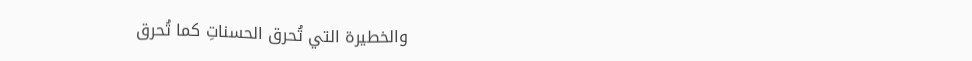والخطيرة التي تُحرق الحسناتِ كما تُحرق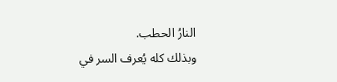النارُ الحطب.
وبذلك كله يُعرف السر في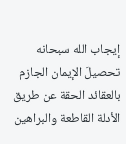إيجاب الله سبحانه تحصيلَ الإيمان الجازم بالعقائد الحقة عن طريق الأدلة القاطعة والبراهين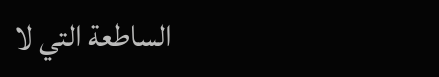الساطعة التي لا